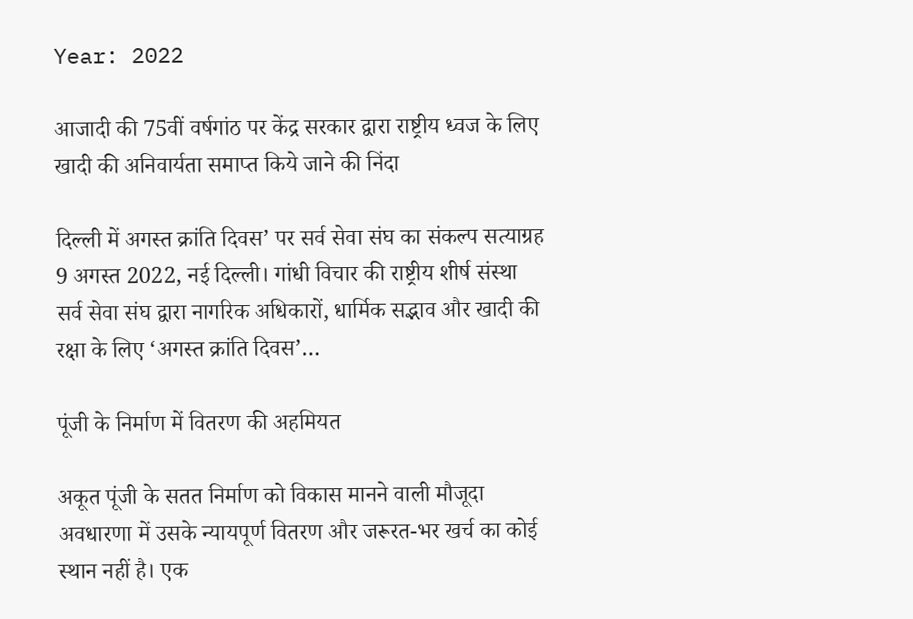Year: 2022

आजादी की 75वीं वर्षगांठ पर केंद्र सरकार द्वारा राष्ट्रीय ध्वज के लिए खादी की अनिवार्यता समाप्त किये जाने की निंदा

दिल्‍ली में अगस्त क्रांति दिवस’ पर सर्व सेवा संघ का संकल्प सत्याग्रह 9 अगस्त 2022, नई दिल्ली। गांधी विचार की राष्ट्रीय शीर्ष संस्था सर्व सेवा संघ द्वारा नागरिक अधिकारों, धार्मिक सद्भाव और खादी की रक्षा के लिए ‘अगस्त क्रांति दिवस’…

पूंजी के निर्माण में वितरण की अहमियत

अकूत पूंजी के सतत निर्माण को विकास मानने वाली मौजूदा अवधारणा में उसके न्यायपूर्ण वितरण और जरूरत-भर खर्च का कोई स्थान नहीं है। एक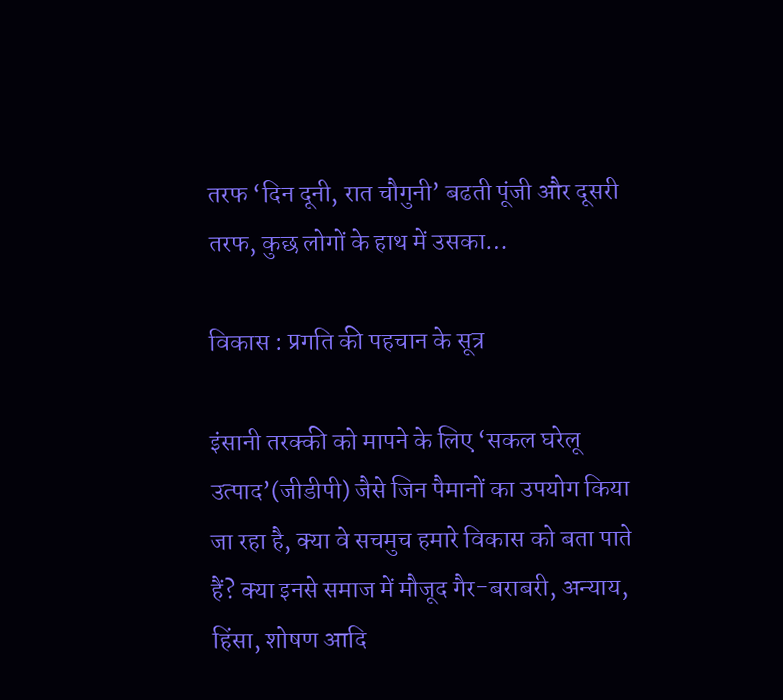तरफ ‘दिन दूनी, रात चौगुनी’ बढती पूंजी और दूसरी तरफ, कुछ लोगों के हाथ में उसका…

विकास : प्रगति की पहचान के सूत्र

इंसानी तरक्की को मापने के लिए ‘सकल घरेलू उत्पाद’(जीडीपी) जैसे जिन पैमानों का उपयोग किया जा रहा है, क्या वे सचमुच हमारे विकास को बता पाते हैं? क्या इनसे समाज में मौजूद गैर-बराबरी, अन्याय, हिंसा, शोषण आदि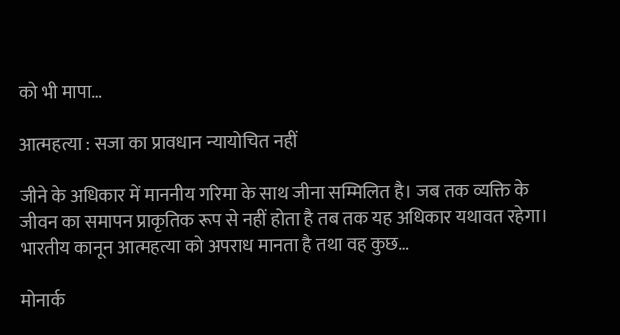को भी मापा…

आत्महत्या : सजा का प्रावधान न्यायोचित नहीं

जीने के अधिकार में माननीय गरिमा के साथ जीना सम्मिलित है। जब तक व्यक्ति के जीवन का समापन प्राकृतिक रूप से नहीं होता है तब तक यह अधिकार यथावत रहेगा। भारतीय कानून आत्महत्या को अपराध मानता है तथा वह कुछ…

मोनार्क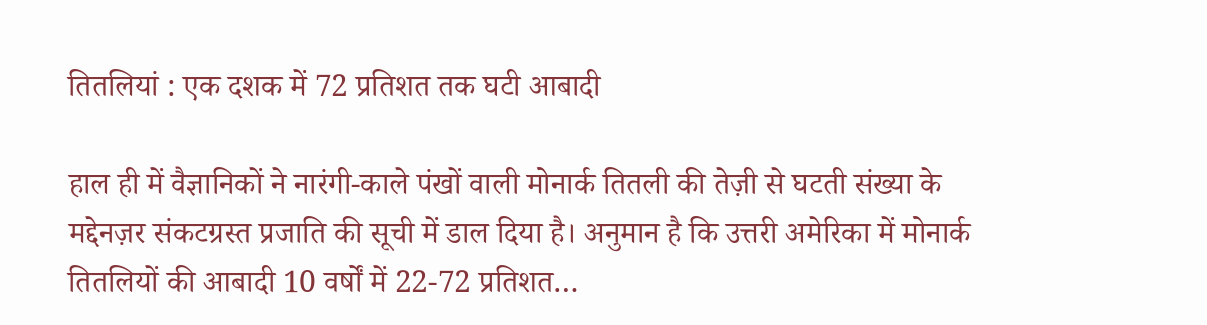तितलियां : एक दशक में 72 प्रतिशत तक घटी आबादी

हाल ही में वैज्ञानिकों ने नारंगी-काले पंखों वाली मोनार्क तितली की तेज़ी से घटती संख्या के मद्देनज़र संकटग्रस्त प्रजाति की सूची में डाल दिया है। अनुमान है कि उत्तरी अमेरिका में मोनार्क तितलियों की आबादी 10 वर्षों में 22-72 प्रतिशत…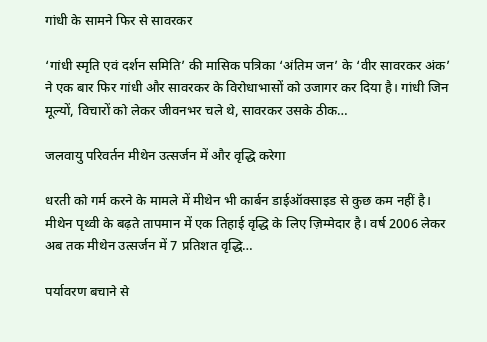गांधी के सामने फिर से सावरकर

‘गांधी स्मृति एवं दर्शन समिति’ की मासिक पत्रिका ‘अंतिम जन’ के ‘वीर सावरकर अंक’ ने एक बार फिर गांधी और सावरकर के विरोधाभासों को उजागर कर दिया है। गांधी जिन मूल्यों, विचारों को लेकर जीवनभर चले थे, सावरकर उसके ठीक…

जलवायु परिवर्तन मीथेन उत्सर्जन में और वृद्धि करेगा

धरती को गर्म करने के मामले में मीथेन भी कार्बन डाईऑक्साइड से कुछ कम नहीं है। मीथेन पृथ्वी के बढ़ते तापमान में एक तिहाई वृद्धि के लिए ज़िम्मेदार है। वर्ष 2006 लेकर अब तक मीथेन उत्सर्जन में 7 प्रतिशत वृद्धि…

पर्यावरण बचाने से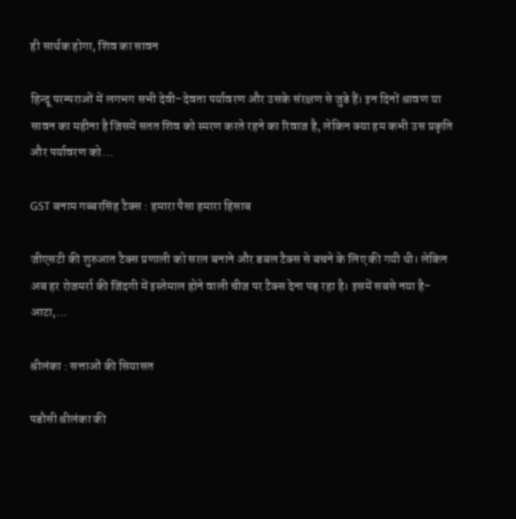ही सार्थक होगा, शिव का सावन

हिन्दू परम्पराओं में लगभग सभी देवी-देवता पर्यावरण और उसके संरक्षण से जुडे हैं। इन दिनों श्रावण या सावन का महीना है जिसमें सतत शिव को स्मरण करते रहने का रिवाज है, लेकिन क्या हम कभी उस प्रकृति और पर्यावरण को…

GST बनाम गब्‍बरसिंह टैक्‍स : हमारा पैसा हमारा हिसाब

जीएसटी की शुरुआत टैक्स प्रणाली को सरल बनाने और डबल टैक्स से बचने के लिए की गयी थी। लेकिन अब हर रोजमर्रा की जिंदगी में इस्तेमाल होने वाली चीज पर टैक्स देना पड़ रहा है। इसमें सबसे नया है- आटा,…

श्रीलंका : सत्ताओं की सियासत

पडौसी श्रीलंका की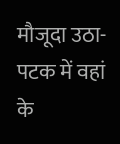मौजूदा उठा-पटक में वहां के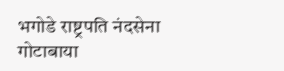भगोडे राष्ट्रपति नंदसेना गोटाबाया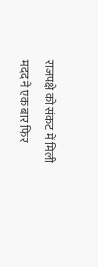राजपक्षे को संकट में मिली मदद ने एक बार फिर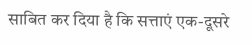साबित कर दिया है कि सत्ताएं एक-दूसरे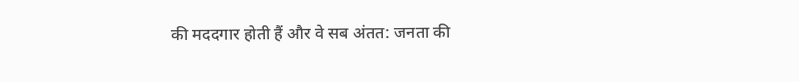की मददगार होती हैं और वे सब अंतत: जनता की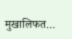मुखालिफत…